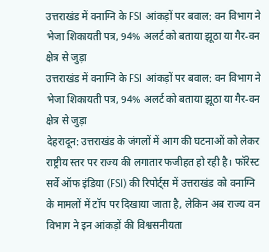उत्तराखंड में वनाग्नि के FSI आंकड़ों पर बवाल: वन विभाग ने भेजा शिकायती पत्र, 94% अलर्ट को बताया झूठा या गैर-वन क्षेत्र से जुड़ा
उत्तराखंड में वनाग्नि के FSI आंकड़ों पर बवाल: वन विभाग ने भेजा शिकायती पत्र, 94% अलर्ट को बताया झूठा या गैर-वन क्षेत्र से जुड़ा
देहरादून: उत्तराखंड के जंगलों में आग की घटनाओं को लेकर राष्ट्रीय स्तर पर राज्य की लगातार फजीहत हो रही है। फॉरेस्ट सर्वे ऑफ इंडिया (FSI) की रिपोर्ट्स में उत्तराखंड को वनाग्नि के मामलों में टॉप पर दिखाया जाता है, लेकिन अब राज्य वन विभाग ने इन आंकड़ों की विश्वसनीयता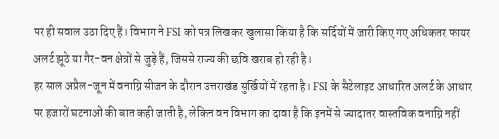पर ही सवाल उठा दिए हैं। विभाग ने FSI को पत्र लिखकर खुलासा किया है कि सर्दियों में जारी किए गए अधिकतर फायर अलर्ट झूठे या गैर-वन क्षेत्रों से जुड़े हैं, जिससे राज्य की छवि खराब हो रही है।
हर साल अप्रैल-जून में वनाग्नि सीजन के दौरान उत्तराखंड सुर्खियों में रहता है। FSI के सैटेलाइट आधारित अलर्ट के आधार पर हजारों घटनाओं की बात कही जाती है, लेकिन वन विभाग का दावा है कि इनमें से ज्यादातर वास्तविक वनाग्नि नहीं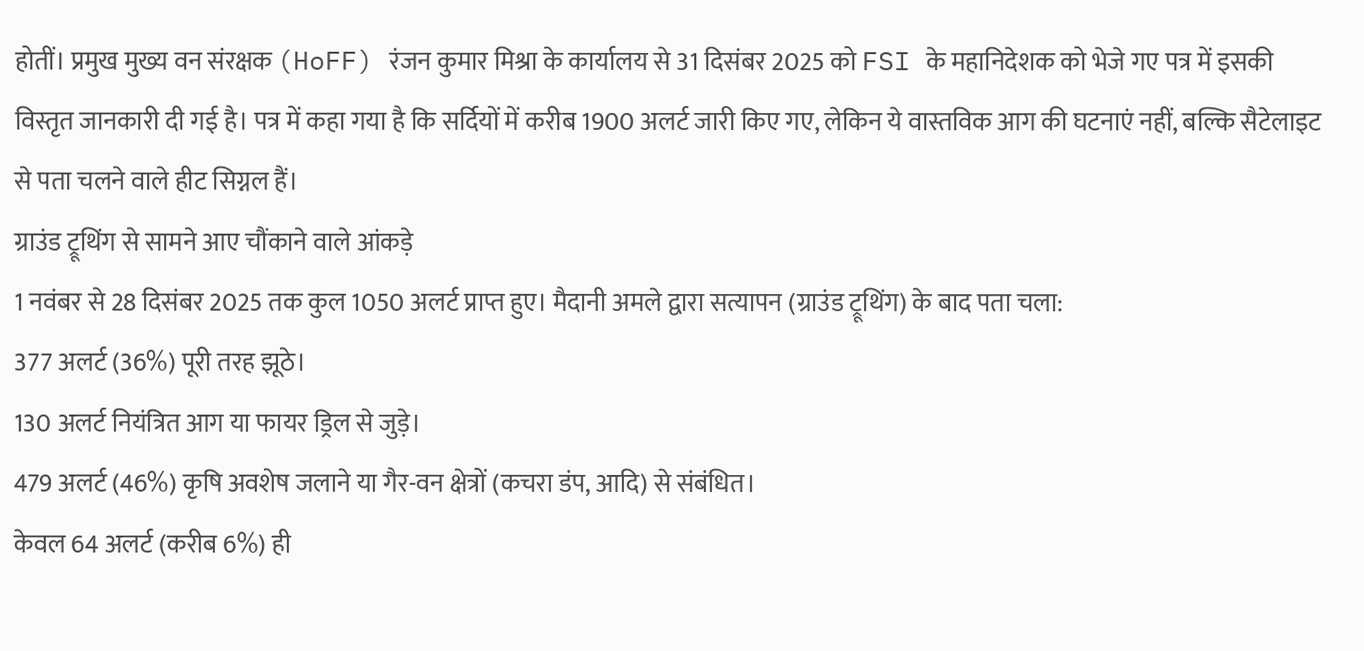होतीं। प्रमुख मुख्य वन संरक्षक (HoFF) रंजन कुमार मिश्रा के कार्यालय से 31 दिसंबर 2025 को FSI के महानिदेशक को भेजे गए पत्र में इसकी विस्तृत जानकारी दी गई है। पत्र में कहा गया है कि सर्दियों में करीब 1900 अलर्ट जारी किए गए, लेकिन ये वास्तविक आग की घटनाएं नहीं, बल्कि सैटेलाइट से पता चलने वाले हीट सिग्नल हैं।
ग्राउंड ट्रूथिंग से सामने आए चौंकाने वाले आंकड़े
1 नवंबर से 28 दिसंबर 2025 तक कुल 1050 अलर्ट प्राप्त हुए। मैदानी अमले द्वारा सत्यापन (ग्राउंड ट्रूथिंग) के बाद पता चला:
377 अलर्ट (36%) पूरी तरह झूठे।
130 अलर्ट नियंत्रित आग या फायर ड्रिल से जुड़े।
479 अलर्ट (46%) कृषि अवशेष जलाने या गैर-वन क्षेत्रों (कचरा डंप, आदि) से संबंधित।
केवल 64 अलर्ट (करीब 6%) ही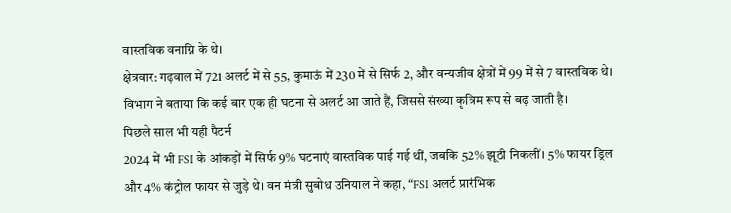वास्तविक वनाग्नि के थे।
क्षेत्रवार: गढ़वाल में 721 अलर्ट में से 55, कुमाऊं में 230 में से सिर्फ 2, और वन्यजीव क्षेत्रों में 99 में से 7 वास्तविक थे। विभाग ने बताया कि कई बार एक ही घटना से अलर्ट आ जाते हैं, जिससे संख्या कृत्रिम रूप से बढ़ जाती है।
पिछले साल भी यही पैटर्न
2024 में भी FSI के आंकड़ों में सिर्फ 9% घटनाएं वास्तविक पाई गई थीं, जबकि 52% झूठी निकलीं। 5% फायर ड्रिल और 4% कंट्रोल फायर से जुड़े थे। वन मंत्री सुबोध उनियाल ने कहा, “FSI अलर्ट प्रारंभिक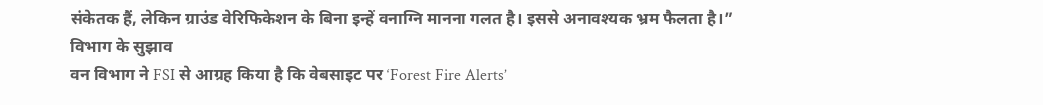संकेतक हैं, लेकिन ग्राउंड वेरिफिकेशन के बिना इन्हें वनाग्नि मानना गलत है। इससे अनावश्यक भ्रम फैलता है।”
विभाग के सुझाव
वन विभाग ने FSI से आग्रह किया है कि वेबसाइट पर ‘Forest Fire Alerts’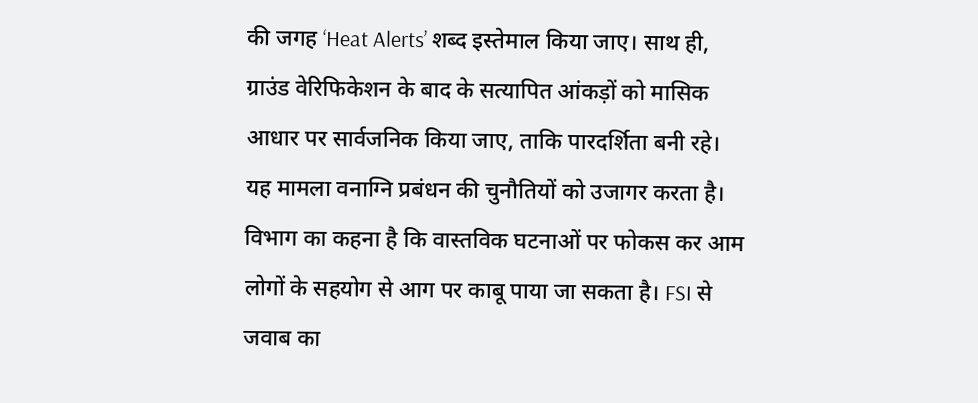की जगह ‘Heat Alerts’ शब्द इस्तेमाल किया जाए। साथ ही, ग्राउंड वेरिफिकेशन के बाद के सत्यापित आंकड़ों को मासिक आधार पर सार्वजनिक किया जाए, ताकि पारदर्शिता बनी रहे।
यह मामला वनाग्नि प्रबंधन की चुनौतियों को उजागर करता है। विभाग का कहना है कि वास्तविक घटनाओं पर फोकस कर आम लोगों के सहयोग से आग पर काबू पाया जा सकता है। FSI से जवाब का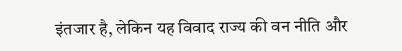इंतजार है, लेकिन यह विवाद राज्य की वन नीति और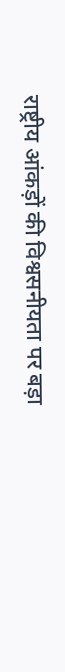राष्ट्रीय आंकड़ों की विश्वसनीयता पर बड़ा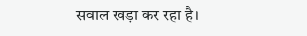सवाल खड़ा कर रहा है।